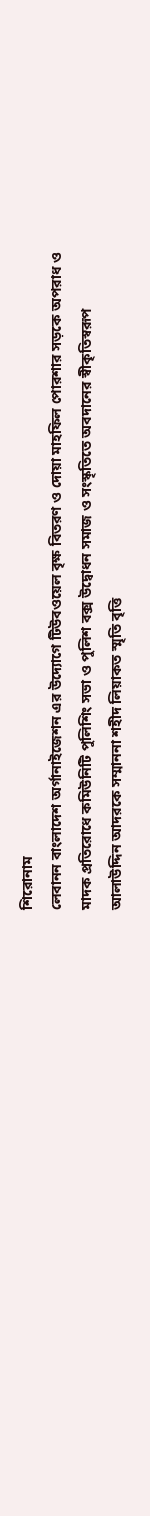শিরোনাম
লেবানন বাংলাদেশ অর্গানাইজেশন এর উদ্যোগে টিউবওয়েল বৃক্ষ বিতরণ ও দোয়া মাহফিল পোরশার সড়কে অপরাধ ও মাদক প্রতিরোধে কমিউনিটি পুলিশিং সভা ও পুলিশ বক্স উদ্বোধন সমাজ ও সংস্কৃতিতে অবদানের স্বীকৃতিস্বরূপ আলাউদ্দিন আদরকে সম্মাননা শহীদ লিয়াকত স্মৃতি বৃত্তি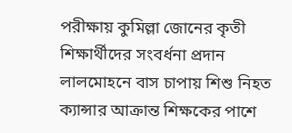পরীক্ষায় কুমিল্লা জোনের কৃতী শিক্ষার্থীদের সংবর্ধনা প্রদান লালমোহনে বাস চাপায় শিশু নিহত ক্যান্সার আক্রান্ত শিক্ষকের পাশে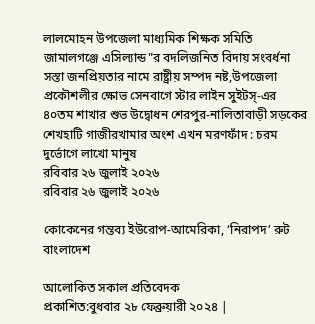লালমোহন উপজেলা মাধ্যমিক শিক্ষক সমিতি জামালগঞ্জে এসিল্যান্ড"র বদলিজনিত বিদায় সংবর্ধনা সস্তা জনপ্রিয়তার নামে রাষ্ট্রীয় সম্পদ নষ্ট,উপজেলা প্রকৌশলীর ক্ষোভ সেনবাগে স্টার লাইন সুইটস্-এর ৪০তম শাখার শুভ উদ্বোধন শেরপুর-নালিতাবাড়ী সড়কের শেখহাটি গাজীরখামার অংশ এখন মরণফাঁদ : চরম দুর্ভোগে লাখো মানুষ
রবিবার ২৬ জুলাই ২০২৬
রবিবার ২৬ জুলাই ২০২৬

কোকেনের গন্তব্য ইউরোপ-আমেরিকা, ‘নিরাপদ’ রুট বাংলাদেশ

আলোকিত সকাল প্রতিবেদক
প্রকাশিত:বুধবার ২৮ ফেব্রুয়ারী ২০২৪ |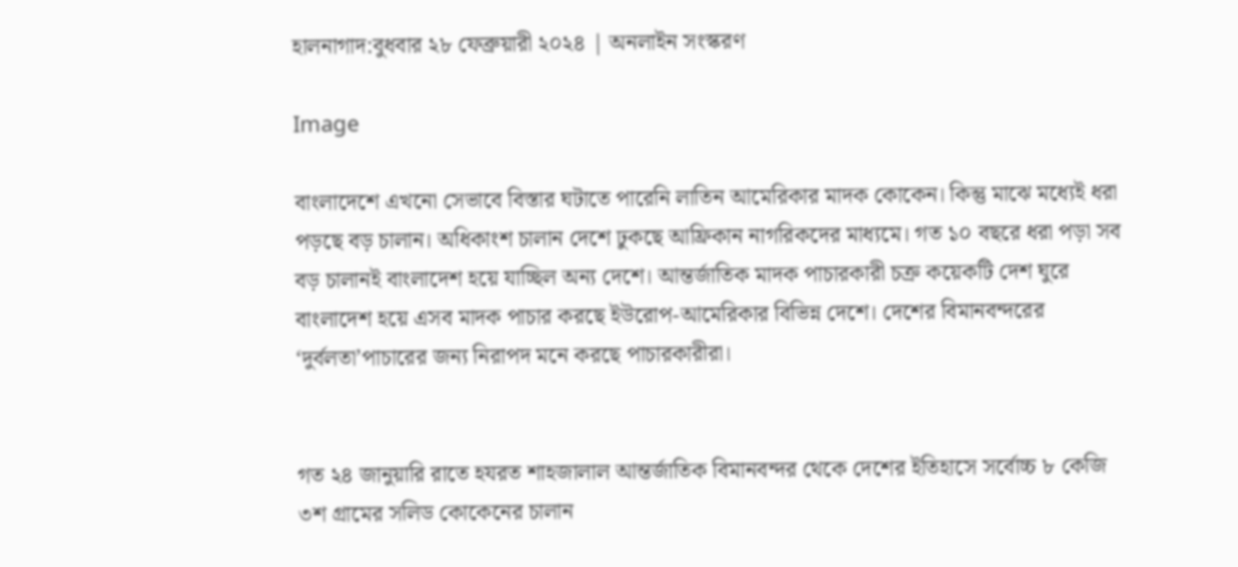হালনাগাদ:বুধবার ২৮ ফেব্রুয়ারী ২০২৪ | অনলাইন সংস্করণ

Image

বাংলাদেশে এখনো সেভাবে বিস্তার ঘটাতে পারেনি লাতিন আমেরিকার মাদক কোকেন। কিন্তু মাঝে মধ্যেই ধরা পড়ছে বড় চালান। অধিকাংশ চালান দেশে ঢুকছে আফ্রিকান নাগরিকদের মাধ্যমে। গত ১০ বছরে ধরা পড়া সব বড় চালানই বাংলাদেশ হয়ে যাচ্ছিল অন্য দেশে। আন্তর্জাতিক মাদক পাচারকারী চক্র কয়েকটি দেশ ঘুরে বাংলাদেশ হয়ে এসব মাদক পাচার করছে ইউরোপ-আমেরিকার বিভিন্ন দেশে। দেশের বিমানবন্দরের ‘দুর্বলতা’পাচারের জন্য নিরাপদ মনে করছে পাচারকারীরা।


গত ২৪ জানুয়ারি রাতে হযরত শাহজালাল আন্তর্জাতিক বিমানবন্দর থেকে দেশের ইতিহাসে সর্বোচ্চ ৮ কেজি ৩শ গ্রামের সলিড কোকেনের চালান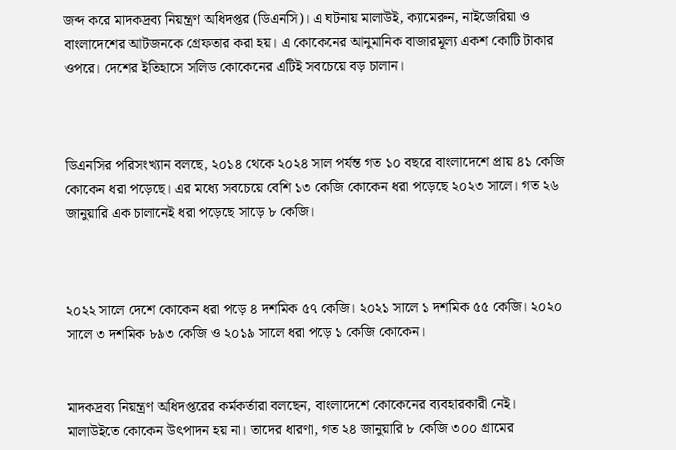জব্দ করে মাদকদ্রব্য নিয়ন্ত্রণ অধিদপ্তর (ডিএনসি)। এ ঘটনায় মালাউই, ক্যামেরুন, নাইজেরিয়া ও বাংলাদেশের আটজনকে গ্রেফতার করা হয়। এ কোকেনের আনুমানিক বাজারমূল্য একশ কোটি টাকার ওপরে। দেশের ইতিহাসে সলিড কোকেনের এটিই সবচেয়ে বড় চালান।



ডিএনসির পরিসংখ্যান বলছে, ২০১৪ থেকে ২০২৪ সাল পর্যন্ত গত ১০ বছরে বাংলাদেশে প্রায় ৪১ কেজি কোকেন ধরা পড়েছে। এর মধ্যে সবচেয়ে বেশি ১৩ কেজি কোকেন ধরা পড়েছে ২০২৩ সালে। গত ২৬ জানুয়ারি এক চালানেই ধরা পড়েছে সাড়ে ৮ কেজি।



২০২২ সালে দেশে কোকেন ধরা পড়ে ৪ দশমিক ৫৭ কেজি। ২০২১ সালে ১ দশমিক ৫৫ কেজি। ২০২০ সালে ৩ দশমিক ৮৯৩ কেজি ও ২০১৯ সালে ধরা পড়ে ১ কেজি কোকেন।


মাদকদ্রব্য নিয়ন্ত্রণ অধিদপ্তরের কর্মকর্তারা বলছেন, বাংলাদেশে কোকেনের ব্যবহারকারী নেই। মালাউইতে কোকেন উৎপাদন হয় না। তাদের ধারণা, গত ২৪ জানুয়ারি ৮ কেজি ৩০০ গ্রামের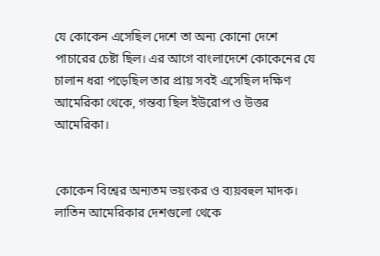যে কোকেন এসেছিল দেশে তা অন্য কোনো দেশে পাচারের চেষ্টা ছিল। এর আগে বাংলাদেশে কোকেনের যে চালান ধরা পড়েছিল তার প্রায় সবই এসেছিল দক্ষিণ আমেরিকা থেকে, গন্তব্য ছিল ইউরোপ ও উত্তর আমেরিকা।


কোকেন বিশ্বের অন্যতম ভয়ংকর ও ব্যয়বহুল মাদক। লাতিন আমেরিকার দেশগুলো থেকে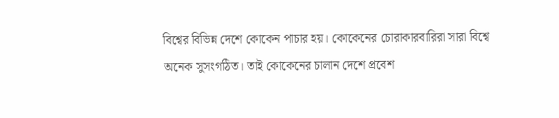বিশ্বের বিভিন্ন দেশে কোকেন পাচার হয়। কোকেনের চোরাকারবারিরা সারা বিশ্বে অনেক সুসংগঠিত। তাই কোকেনের চালান দেশে প্রবেশ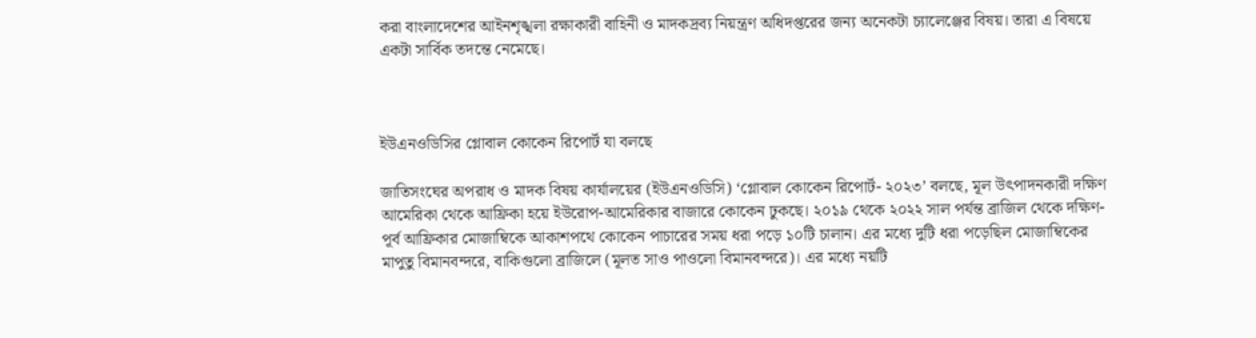করা বাংলাদেশের আইনশৃঙ্খলা রক্ষাকারী বাহিনী ও মাদকদ্রব্য নিয়ন্ত্রণ অধিদপ্তরের জন্য অনেকটা চ্যালেঞ্জের বিষয়। তারা এ বিষয়ে একটা সার্বিক তদন্তে নেমেছে।



ইউএনওডিসির গ্লোবাল কোকেন রিপোর্ট যা বলছে

জাতিসংঘের অপরাধ ও মাদক বিষয় কার্যালয়ের (ইউএনওডিসি) ‘গ্লোবাল কোকেন রিপোর্ট- ২০২৩’ বলছে, মূল উৎপাদনকারী দক্ষিণ আমেরিকা থেকে আফ্রিকা হয়ে ইউরোপ-আমেরিকার বাজারে কোকেন ঢুকছে। ২০১৯ থেকে ২০২২ সাল পর্যন্ত ব্রাজিল থেকে দক্ষিণ-পূর্ব আফ্রিকার মোজাম্বিকে আকাশপথে কোকেন পাচারের সময় ধরা পড়ে ১০টি চালান। এর মধ্যে দুটি ধরা পড়েছিল মোজাম্বিকের মাপুতু বিমানবন্দরে, বাকিগুলো ব্রাজিলে (মূলত সাও পাওলো বিমানবন্দরে)। এর মধ্যে নয়টি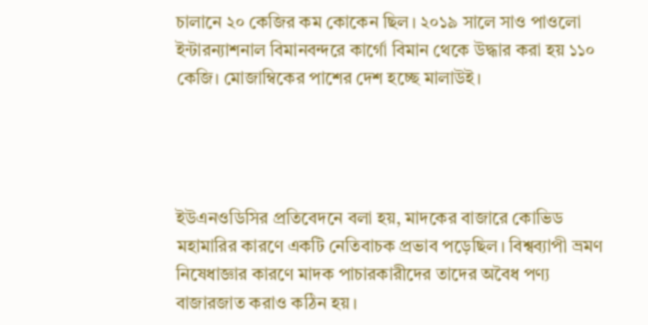চালানে ২০ কেজির কম কোকেন ছিল। ২০১৯ সালে সাও পাওলো ইন্টারন্যাশনাল বিমানবন্দরে কার্গো বিমান থেকে উদ্ধার করা হয় ১১০ কেজি। মোজাম্বিকের পাশের দেশ হচ্ছে মালাউই।




ইউএনওডিসির প্রতিবেদনে বলা হয়, মাদকের বাজারে কোভিড মহামারির কারণে একটি নেতিবাচক প্রভাব পড়েছিল। বিশ্বব্যাপী ভ্রমণ নিষেধাজ্ঞার কারণে মাদক পাচারকারীদের তাদের অবৈধ পণ্য বাজারজাত করাও কঠিন হয়।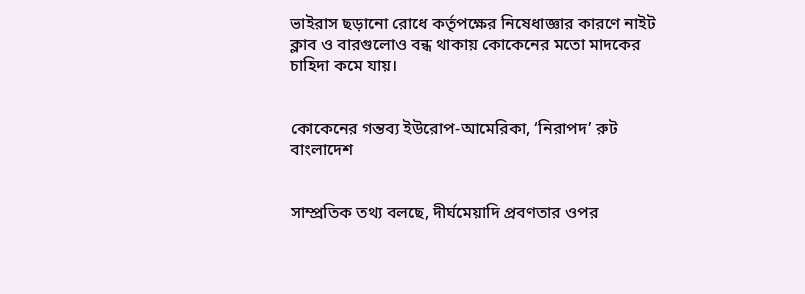ভাইরাস ছড়ানো রোধে কর্তৃপক্ষের নিষেধাজ্ঞার কারণে নাইট ক্লাব ও বারগুলোও বন্ধ থাকায় কোকেনের মতো মাদকের চাহিদা কমে যায়।


কোকেনের গন্তব্য ইউরোপ-আমেরিকা, ‘নিরাপদ’ রুট বাংলাদেশ


সাম্প্রতিক তথ্য বলছে, দীর্ঘমেয়াদি প্রবণতার ওপর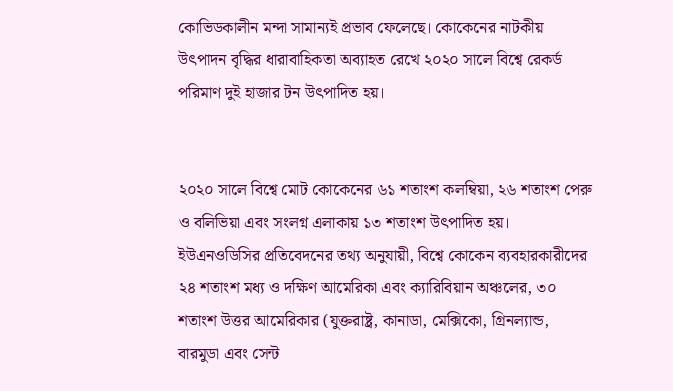কোভিডকালীন মন্দা সামান্যই প্রভাব ফেলেছে। কোকেনের নাটকীয় উৎপাদন বৃদ্ধির ধারাবাহিকতা অব্যাহত রেখে ২০২০ সালে বিশ্বে রেকর্ড পরিমাণ দুই হাজার টন উৎপাদিত হয়।


২০২০ সালে বিশ্বে মোট কোকেনের ৬১ শতাংশ কলম্বিয়া, ২৬ শতাংশ পেরু ও বলিভিয়া এবং সংলগ্ন এলাকায় ১৩ শতাংশ উৎপাদিত হয়। ইউএনওডিসির প্রতিবেদনের তথ্য অনুযায়ী, বিশ্বে কোকেন ব্যবহারকারীদের ২৪ শতাংশ মধ্য ও দক্ষিণ আমেরিকা এবং ক্যারিবিয়ান অঞ্চলের, ৩০ শতাংশ উত্তর আমেরিকার (যুক্তরাষ্ট্র, কানাডা, মেক্সিকো, গ্রিনল্যান্ড, বারমুডা এবং সেন্ট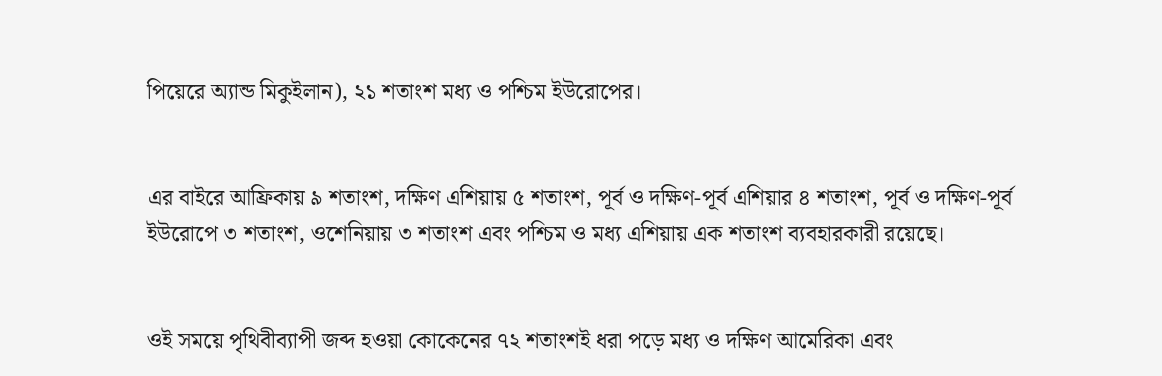পিয়েরে অ্যান্ড মিকুইলান), ২১ শতাংশ মধ্য ও পশ্চিম ইউরোপের।


এর বাইরে আফ্রিকায় ৯ শতাংশ, দক্ষিণ এশিয়ায় ৫ শতাংশ, পূর্ব ও দক্ষিণ-পূর্ব এশিয়ার ৪ শতাংশ, পূর্ব ও দক্ষিণ-পূর্ব ইউরোপে ৩ শতাংশ, ওশেনিয়ায় ৩ শতাংশ এবং পশ্চিম ও মধ্য এশিয়ায় এক শতাংশ ব্যবহারকারী রয়েছে।


ওই সময়ে পৃথিবীব্যাপী জব্দ হওয়া কোকেনের ৭২ শতাংশই ধরা পড়ে মধ্য ও দক্ষিণ আমেরিকা এবং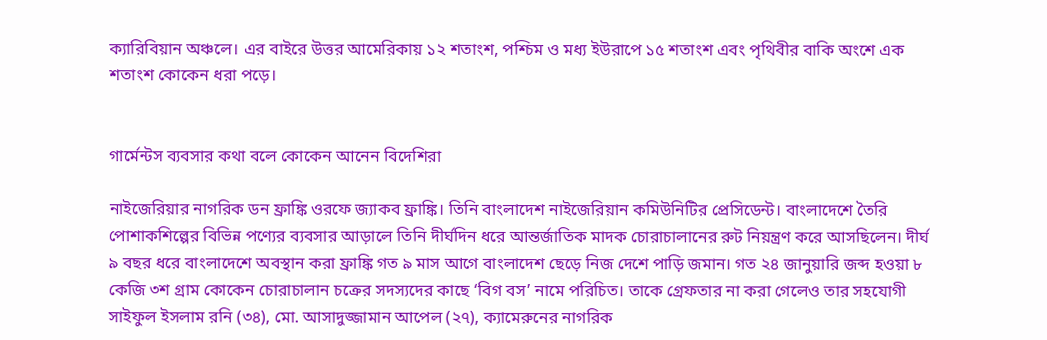ক্যারিবিয়ান অঞ্চলে। এর বাইরে উত্তর আমেরিকায় ১২ শতাংশ, পশ্চিম ও মধ্য ইউরাপে ১৫ শতাংশ এবং পৃথিবীর বাকি অংশে এক শতাংশ কোকেন ধরা পড়ে।


গার্মেন্টস ব্যবসার কথা বলে কোকেন আনেন বিদেশিরা

নাইজেরিয়ার নাগরিক ডন ফ্রাঙ্কি ওরফে জ্যাকব ফ্রাঙ্কি। তিনি বাংলাদেশ নাইজেরিয়ান কমিউনিটির প্রেসিডেন্ট। বাংলাদেশে তৈরি পোশাকশিল্পের বিভিন্ন পণ্যের ব্যবসার আড়ালে তিনি দীর্ঘদিন ধরে আন্তর্জাতিক মাদক চোরাচালানের রুট নিয়ন্ত্রণ করে আসছিলেন। দীর্ঘ ৯ বছর ধরে বাংলাদেশে অবস্থান করা ফ্রাঙ্কি গত ৯ মাস আগে বাংলাদেশ ছেড়ে নিজ দেশে পাড়ি জমান। গত ২৪ জানুয়ারি জব্দ হওয়া ৮ কেজি ৩শ গ্রাম কোকেন চোরাচালান চক্রের সদস্যদের কাছে ‘বিগ বস’ নামে পরিচিত। তাকে গ্রেফতার না করা গেলেও তার সহযোগী সাইফুল ইসলাম রনি (৩৪), মো. আসাদুজ্জামান আপেল (২৭), ক্যামেরুনের নাগরিক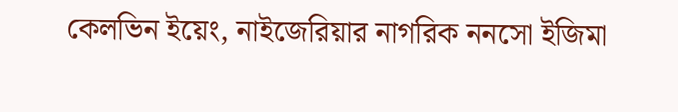কেলভিন ইয়েং, নাইজেরিয়ার নাগরিক ননসো ইজিমা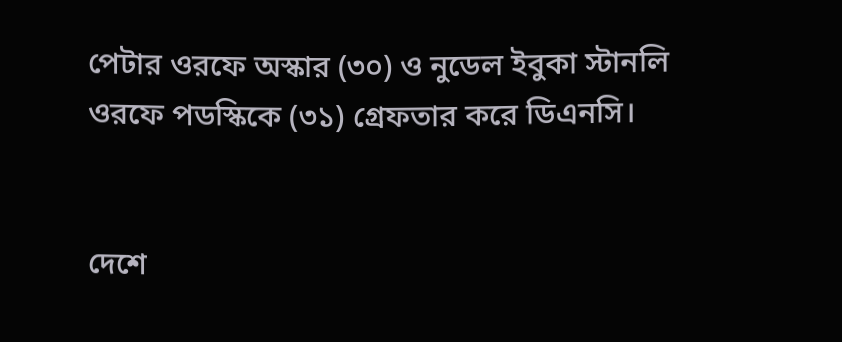পেটার ওরফে অস্কার (৩০) ও নুডেল ইবুকা স্টানলি ওরফে পডস্কিকে (৩১) গ্রেফতার করে ডিএনসি।


দেশে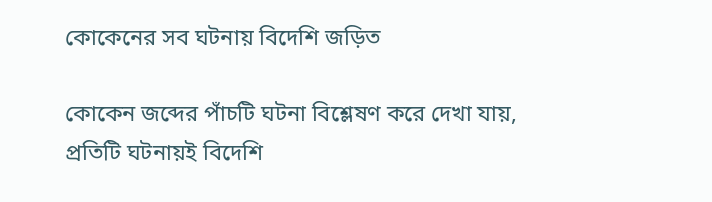কোকেনের সব ঘটনায় বিদেশি জড়িত

কোকেন জব্দের পাঁচটি ঘটনা বিশ্লেষণ করে দেখা যায়, প্রতিটি ঘটনায়ই বিদেশি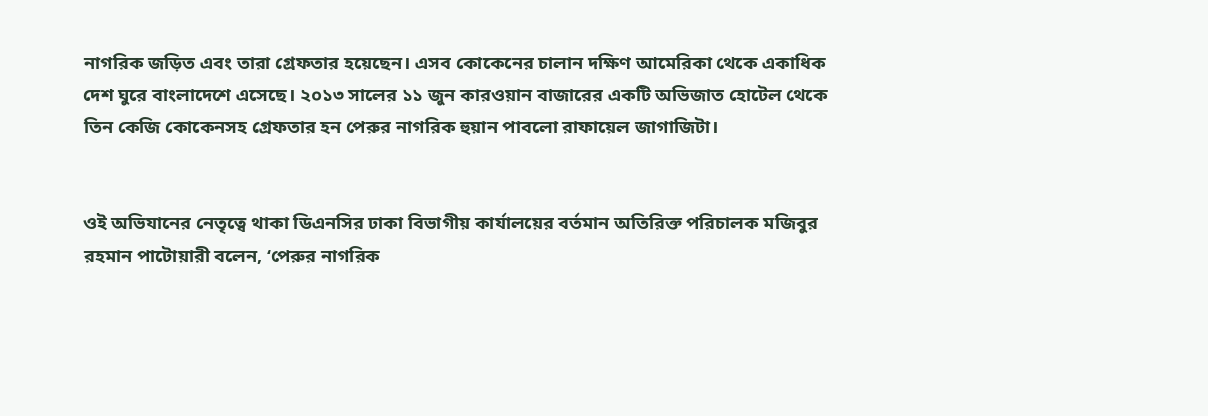নাগরিক জড়িত এবং তারা গ্রেফতার হয়েছেন। এসব কোকেনের চালান দক্ষিণ আমেরিকা থেকে একাধিক দেশ ঘুরে বাংলাদেশে এসেছে। ২০১৩ সালের ১১ জুন কারওয়ান বাজারের একটি অভিজাত হোটেল থেকে তিন কেজি কোকেনসহ গ্রেফতার হন পেরুর নাগরিক হুয়ান পাবলো রাফায়েল জাগাজিটা।


ওই অভিযানের নেতৃত্বে থাকা ডিএনসির ঢাকা বিভাগীয় কার্যালয়ের বর্তমান অতিরিক্ত পরিচালক মজিবুর রহমান পাটোয়ারী বলেন, ‘পেরুর নাগরিক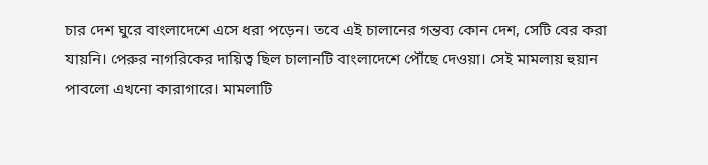চার দেশ ঘুরে বাংলাদেশে এসে ধরা পড়েন। তবে এই চালানের গন্তব্য কোন দেশ, সেটি বের করা যায়নি। পেরুর নাগরিকের দায়িত্ব ছিল চালানটি বাংলাদেশে পৌঁছে দেওয়া। সেই মামলায় হুয়ান পাবলো এখনো কারাগারে। মামলাটি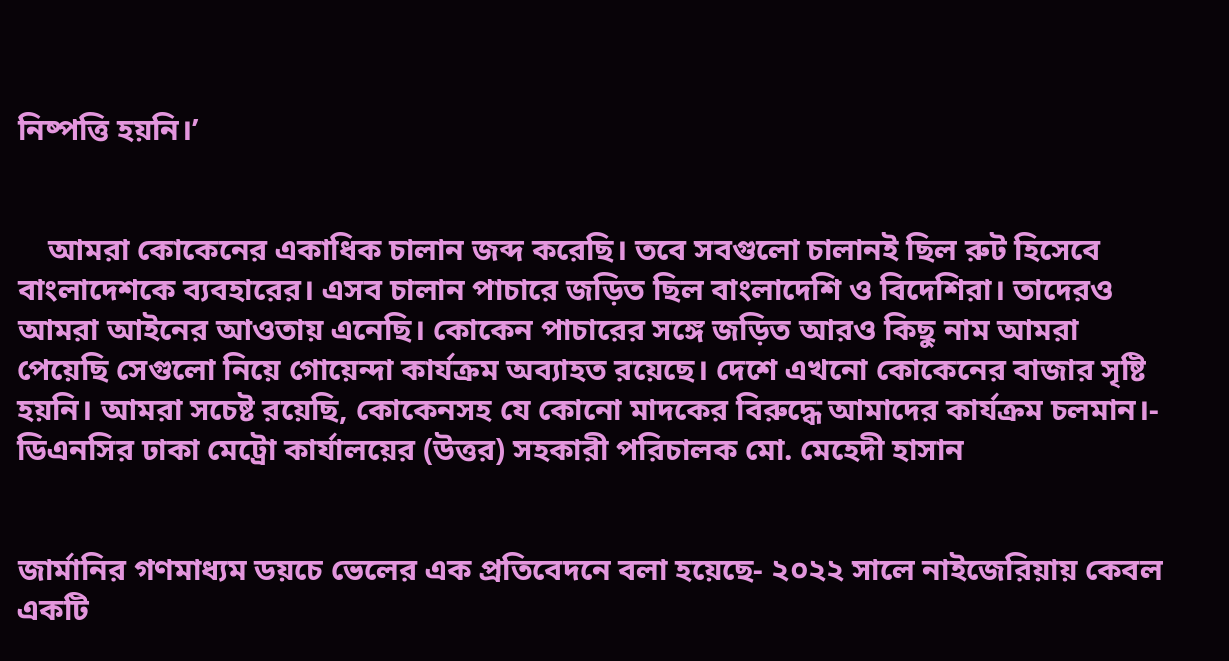নিষ্পত্তি হয়নি।’


    আমরা কোকেনের একাধিক চালান জব্দ করেছি। তবে সবগুলো চালানই ছিল রুট হিসেবে বাংলাদেশকে ব্যবহারের। এসব চালান পাচারে জড়িত ছিল বাংলাদেশি ও বিদেশিরা। তাদেরও আমরা আইনের আওতায় এনেছি। কোকেন পাচারের সঙ্গে জড়িত আরও কিছু নাম আমরা পেয়েছি সেগুলো নিয়ে গোয়েন্দা কার্যক্রম অব্যাহত রয়েছে। দেশে এখনো কোকেনের বাজার সৃষ্টি হয়নি। আমরা সচেষ্ট রয়েছি, কোকেনসহ যে কোনো মাদকের বিরুদ্ধে আমাদের কার্যক্রম চলমান।- ডিএনসির ঢাকা মেট্রো কার্যালয়ের (উত্তর) সহকারী পরিচালক মো. মেহেদী হাসান


জার্মানির গণমাধ্যম ডয়চে ভেলের এক প্রতিবেদনে বলা হয়েছে- ২০২২ সালে নাইজেরিয়ায় কেবল একটি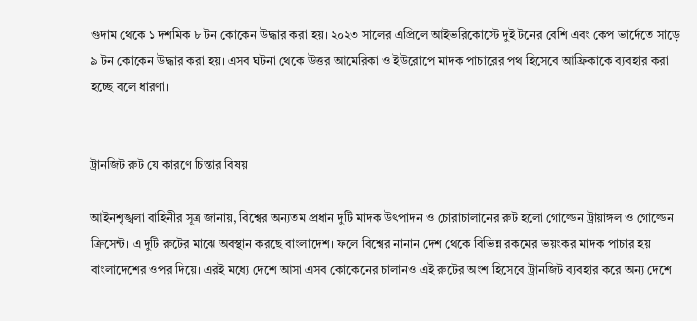গুদাম থেকে ১ দশমিক ৮ টন কোকেন উদ্ধার করা হয়। ২০২৩ সালের এপ্রিলে আইভরিকোস্টে দুই টনের বেশি এবং কেপ ভার্দেতে সাড়ে ৯ টন কোকেন উদ্ধার করা হয়। এসব ঘটনা থেকে উত্তর আমেরিকা ও ইউরোপে মাদক পাচারের পথ হিসেবে আফ্রিকাকে ব্যবহার করা হচ্ছে বলে ধারণা।


ট্রানজিট রুট যে কারণে চিন্তার বিষয়

আইনশৃঙ্খলা বাহিনীর সূত্র জানায়, বিশ্বের অন্যতম প্রধান দুটি মাদক উৎপাদন ও চোরাচালানের রুট হলো গোল্ডেন ট্রায়াঙ্গল ও গোল্ডেন ক্রিসেন্ট। এ দুটি রুটের মাঝে অবস্থান করছে বাংলাদেশ। ফলে বিশ্বের নানান দেশ থেকে বিভিন্ন রকমের ভয়ংকর মাদক পাচার হয় বাংলাদেশের ওপর দিয়ে। এরই মধ্যে দেশে আসা এসব কোকেনের চালানও এই রুটের অংশ হিসেবে ট্রানজিট ব্যবহার করে অন্য দেশে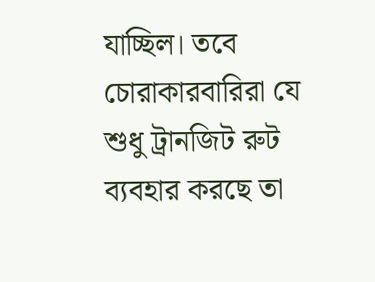যাচ্ছিল। তবে চোরাকারবারিরা যে শুধু ট্রানজিট রুট ব্যবহার করছে তা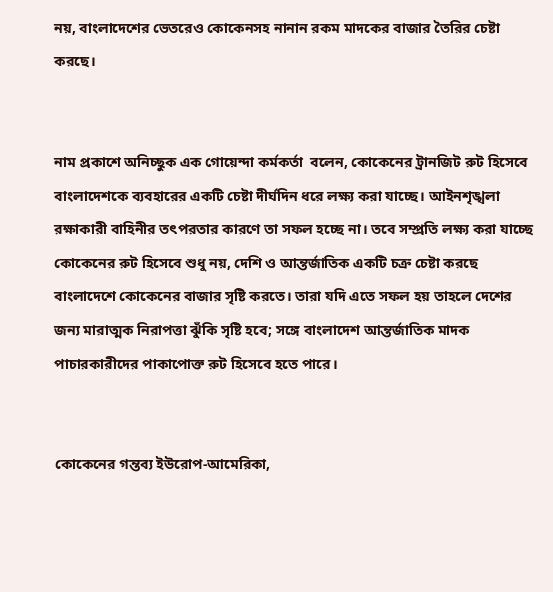নয়, বাংলাদেশের ভেতরেও কোকেনসহ নানান রকম মাদকের বাজার তৈরির চেষ্টা করছে।


নাম প্রকাশে অনিচ্ছুক এক গোয়েন্দা কর্মকর্তা  বলেন, কোকেনের ট্রানজিট রুট হিসেবে বাংলাদেশকে ব্যবহারের একটি চেষ্টা দীর্ঘদিন ধরে লক্ষ্য করা যাচ্ছে। আইনশৃঙ্খলা রক্ষাকারী বাহিনীর তৎপরতার কারণে তা সফল হচ্ছে না। তবে সম্প্রতি লক্ষ্য করা যাচ্ছে কোকেনের রুট হিসেবে শুধু নয়, দেশি ও আন্তর্জাতিক একটি চক্র চেষ্টা করছে বাংলাদেশে কোকেনের বাজার সৃষ্টি করতে। তারা যদি এতে সফল হয় তাহলে দেশের জন্য মারাত্মক নিরাপত্তা ঝুঁকি সৃষ্টি হবে; সঙ্গে বাংলাদেশ আন্তর্জাতিক মাদক পাচারকারীদের পাকাপোক্ত রুট হিসেবে হতে পারে।


কোকেনের গন্তব্য ইউরোপ-আমেরিকা,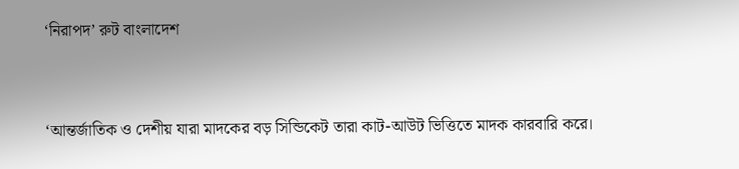‘নিরাপদ’ রুট বাংলাদেশ


‘আন্তর্জাতিক ও দেশীয় যারা মাদকের বড় সিন্ডিকেট তারা কাট-আউট ভিত্তিতে মাদক কারবারি করে।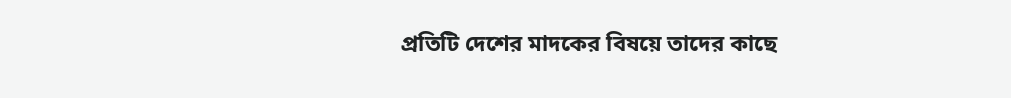প্রতিটি দেশের মাদকের বিষয়ে তাদের কাছে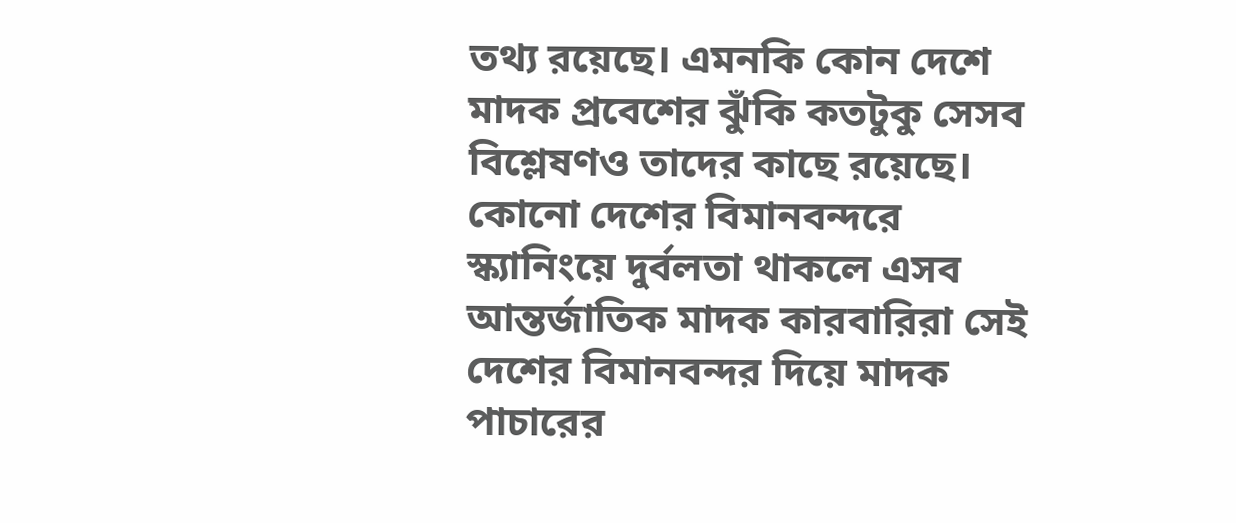তথ্য রয়েছে। এমনকি কোন দেশে মাদক প্রবেশের ঝুঁকি কতটুকু সেসব বিশ্লেষণও তাদের কাছে রয়েছে। কোনো দেশের বিমানবন্দরে স্ক্যানিংয়ে দুর্বলতা থাকলে এসব আন্তর্জাতিক মাদক কারবারিরা সেই দেশের বিমানবন্দর দিয়ে মাদক পাচারের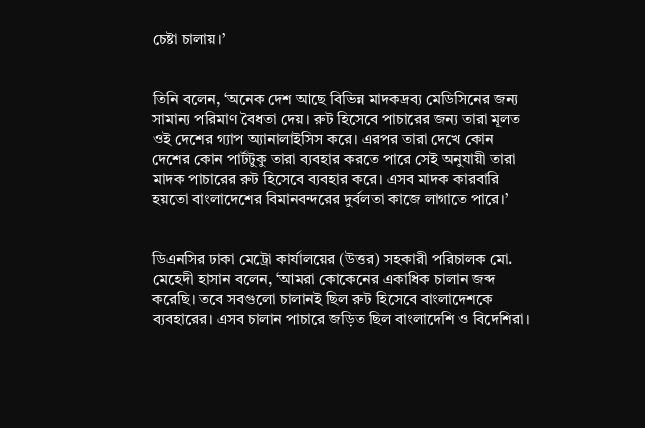চেষ্টা চালায়।’


তিনি বলেন, ‘অনেক দেশ আছে বিভিন্ন মাদকদ্রব্য মেডিসিনের জন্য সামান্য পরিমাণ বৈধতা দেয়। রুট হিসেবে পাচারের জন্য তারা মূলত ওই দেশের গ্যাপ অ্যানালাইসিস করে। এরপর তারা দেখে কোন দেশের কোন পার্টটুকু তারা ব্যবহার করতে পারে সেই অনুযায়ী তারা মাদক পাচারের রুট হিসেবে ব্যবহার করে। এসব মাদক কারবারি হয়তো বাংলাদেশের বিমানবন্দরের দুর্বলতা কাজে লাগাতে পারে।’


ডিএনসির ঢাকা মেট্রো কার্যালয়ের (উত্তর) সহকারী পরিচালক মো. মেহেদী হাসান বলেন, ‘আমরা কোকেনের একাধিক চালান জব্দ করেছি। তবে সবগুলো চালানই ছিল রুট হিসেবে বাংলাদেশকে ব্যবহারের। এসব চালান পাচারে জড়িত ছিল বাংলাদেশি ও বিদেশিরা।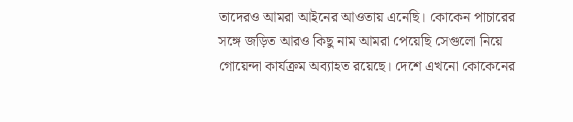তাদেরও আমরা আইনের আওতায় এনেছি। কোকেন পাচারের সঙ্গে জড়িত আরও কিছু নাম আমরা পেয়েছি সেগুলো নিয়ে গোয়েন্দা কার্যক্রম অব্যাহত রয়েছে। দেশে এখনো কোকেনের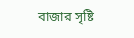বাজার সৃষ্টি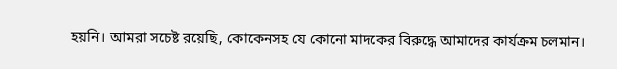হয়নি। আমরা সচেষ্ট রয়েছি, কোকেনসহ যে কোনো মাদকের বিরুদ্ধে আমাদের কার্যক্রম চলমান।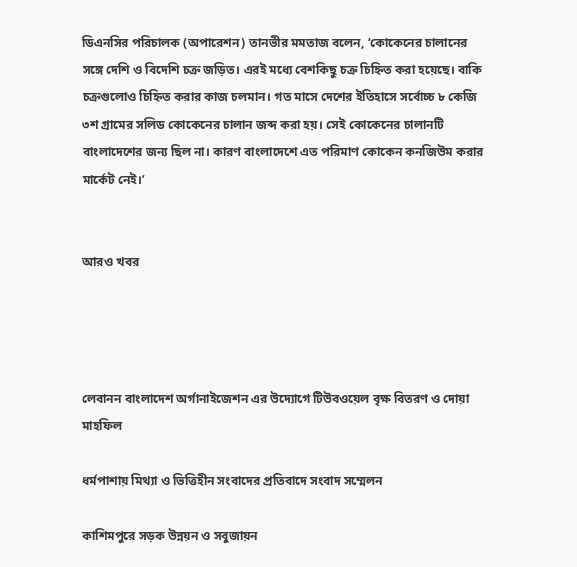ডিএনসির পরিচালক (অপারেশন) তানভীর মমতাজ বলেন, ‘কোকেনের চালানের সঙ্গে দেশি ও বিদেশি চক্র জড়িত। এরই মধ্যে বেশকিছু চক্র চিহ্নিত করা হয়েছে। বাকি চক্রগুলোও চিহ্নিত করার কাজ চলমান। গত মাসে দেশের ইতিহাসে সর্বোচ্চ ৮ কেজি ৩শ গ্রামের সলিড কোকেনের চালান জব্দ করা হয়। সেই কোকেনের চালানটি বাংলাদেশের জন্য ছিল না। কারণ বাংলাদেশে এত পরিমাণ কোকেন কনজিউম করার মার্কেট নেই।’


আরও খবর




লেবানন বাংলাদেশ অর্গানাইজেশন এর উদ্যোগে টিউবওয়েল বৃক্ষ বিতরণ ও দোয়া মাহফিল

ধর্মপাশায় মিথ্যা ও ভিত্তিহীন সংবাদের প্রতিবাদে সংবাদ সম্মেলন

কাশিমপুরে সড়ক উন্নয়ন ও সবুজায়ন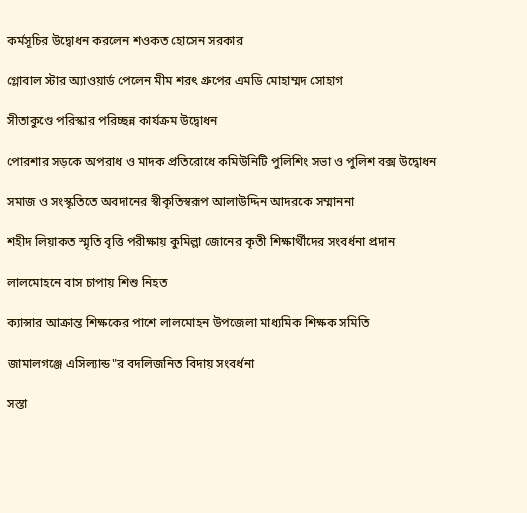কর্মসূচির উদ্বোধন করলেন শওকত হোসেন সরকার

গ্লোবাল স্টার অ্যাওয়ার্ড পেলেন মীম শরৎ গ্রুপের এমডি মোহাম্মদ সোহাগ

সীতাকুণ্ডে পরিস্কার পরিচ্ছন্ন কার্যক্রম উদ্বোধন

পোরশার সড়কে অপরাধ ও মাদক প্রতিরোধে কমিউনিটি পুলিশিং সভা ও পুলিশ বক্স উদ্বোধন

সমাজ ও সংস্কৃতিতে অবদানের স্বীকৃতিস্বরূপ আলাউদ্দিন আদরকে সম্মাননা

শহীদ লিয়াকত স্মৃতি বৃত্তি পরীক্ষায় কুমিল্লা জোনের কৃতী শিক্ষার্থীদের সংবর্ধনা প্রদান

লালমোহনে বাস চাপায় শিশু নিহত

ক্যান্সার আক্রান্ত শিক্ষকের পাশে লালমোহন উপজেলা মাধ্যমিক শিক্ষক সমিতি

জামালগঞ্জে এসিল্যান্ড"র বদলিজনিত বিদায় সংবর্ধনা

সস্তা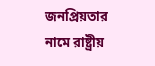জনপ্রিয়তার নামে রাষ্ট্রীয়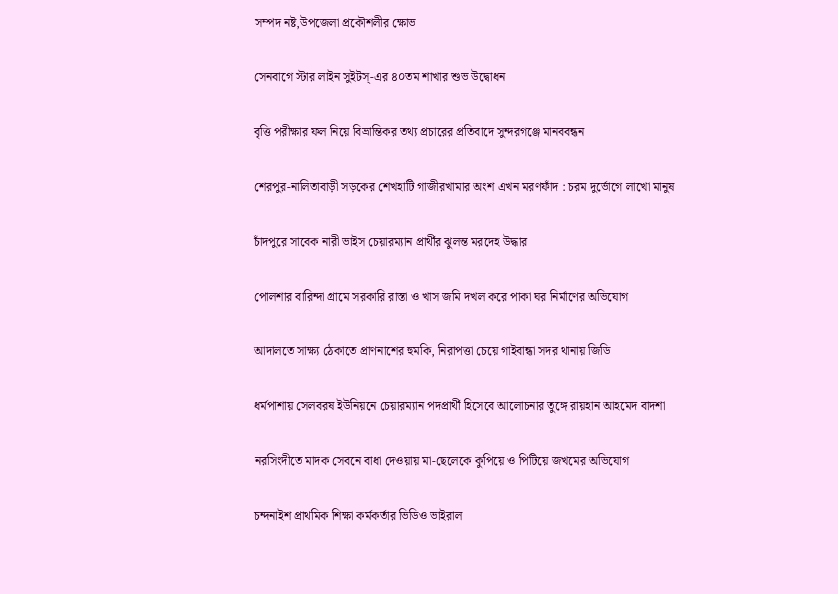সম্পদ নষ্ট,উপজেলা প্রকৌশলীর ক্ষোভ

সেনবাগে স্টার লাইন সুইটস্-এর ৪০তম শাখার শুভ উদ্বোধন

বৃত্তি পরীক্ষার ফল নিয়ে বিভ্রান্তিকর তথ্য প্রচারের প্রতিবাদে সুন্দরগঞ্জে মানববন্ধন

শেরপুর-নালিতাবাড়ী সড়কের শেখহাটি গাজীরখামার অংশ এখন মরণফাঁদ : চরম দুর্ভোগে লাখো মানুষ

চাঁদপুরে সাবেক নারী ভাইস চেয়ারম্যান প্রার্থীর ঝুলন্ত মরদেহ উদ্ধার

পোলশার বারিন্দা গ্রামে সরকারি রাস্তা ও খাস জমি দখল করে পাকা ঘর নির্মাণের অভিযোগ

আদালতে সাক্ষ্য ঠেকাতে প্রাণনাশের হুমকি, নিরাপত্তা চেয়ে গাইবান্ধা সদর থানায় জিডি

ধর্মপাশায় সেলবরষ ইউনিয়নে চেয়ারম্যান পদপ্রার্থী হিসেবে আলোচনার তুঙ্গে রায়হান আহমেদ বাদশা

নরসিংদীতে মাদক সেবনে বাধা দেওয়ায় মা-ছেলেকে কুপিয়ে ও পিটিয়ে জখমের অভিযোগ

চন্দনাইশ প্রাথমিক শিক্ষা কর্মকর্তার ভিডিও ভাইরাল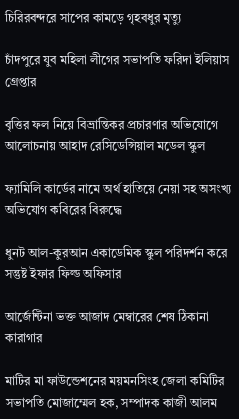চিরিরবন্দরে সাপের কামড়ে গৃহবধুর মৃত্যু

চাঁদপুরে যুব মহিলা লীগের সভাপতি ফরিদা ইলিয়াস গ্রেপ্তার

বৃত্তির ফল নিয়ে বিভ্রান্তিকর প্রচারণার অভিযোগে আলোচনায় আহাদ রেসিডেন্সিয়াল মডেল স্কুল

ফ্যামিলি কার্ডের নামে অর্থ হাতিয়ে নেয়া সহ অসংখ্য অভিযোগ কবিরের বিরুদ্ধে

ধুনট আল-কুরআন একাডেমিক স্কুল পরিদর্শন করে সন্তুষ্ট ইফার ফিল্ড অফিসার

আর্জেন্টিনা ভক্ত আজাদ মেম্বারের শেষ ঠিকানা কারাগার

মাটির মা ফাউন্ডেশনের ময়মনসিংহ জেলা কমিটির সভাপতি মোজাম্মেল হক, সম্পাদক কাজী আলম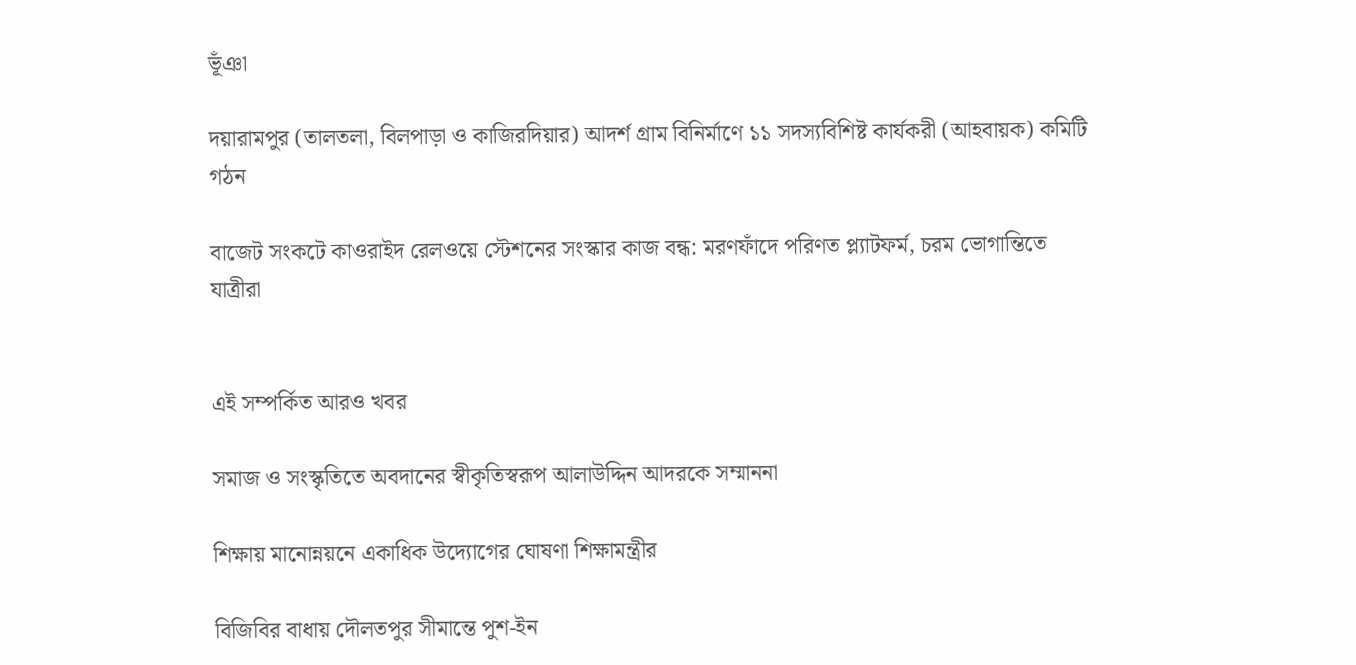ভূঁঞা

দয়ারামপুর (তালতলা, বিলপাড়া ও কাজিরদিয়ার) আদর্শ গ্রাম বিনির্মাণে ১১ সদস্যবিশিষ্ট কার্যকরী (আহবায়ক) কমিটি গঠন

বাজেট সংকটে কাওরাইদ রেলওয়ে স্টেশনের সংস্কার কাজ বন্ধ: মরণফাঁদে পরিণত প্ল্যাটফর্ম, চরম ভোগান্তিতে যাত্রীরা


এই সম্পর্কিত আরও খবর

সমাজ ও সংস্কৃতিতে অবদানের স্বীকৃতিস্বরূপ আলাউদ্দিন আদরকে সম্মাননা

শিক্ষায় মানোন্নয়নে একাধিক উদ্যোগের ঘোষণা শিক্ষামন্ত্রীর

বিজিবির বাধায় দৌলতপুর সীমান্তে পুশ-ইন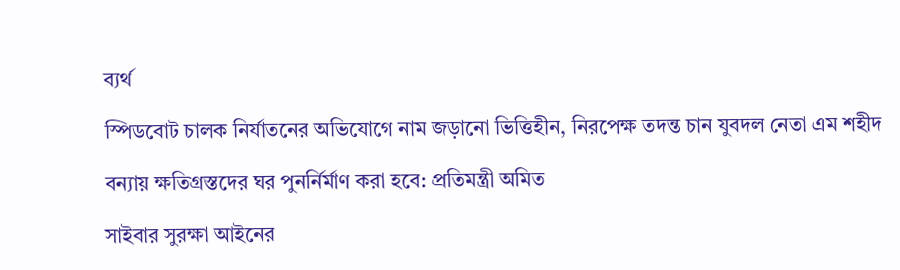ব্যর্থ

স্পিডবোট চালক নির্যাতনের অভিযোগে নাম জড়ানো ভিত্তিহীন, নিরপেক্ষ তদন্ত চান যুবদল নেতা এম শহীদ

বন্যায় ক্ষতিগ্রস্তদের ঘর পুনর্নির্মাণ করা হবে: প্রতিমন্ত্রী অমিত

সাইবার সুরক্ষা আইনের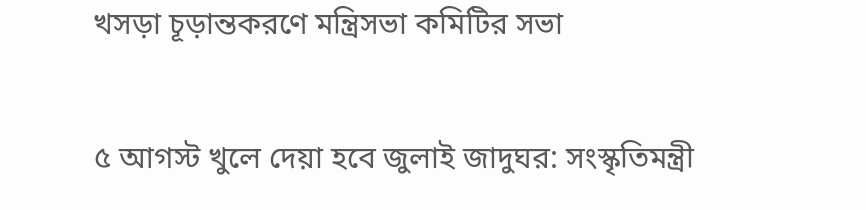খসড়া চূড়ান্তকরণে মন্ত্রিসভা কমিটির সভা

৫ আগস্ট খুলে দেয়া হবে জুলাই জাদুঘর: সংস্কৃতিমন্ত্রী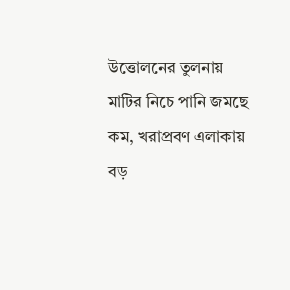উত্তোলনের তুলনায় মাটির নিচে পানি জমছে কম, খরাপ্রবণ এলাকায় বড়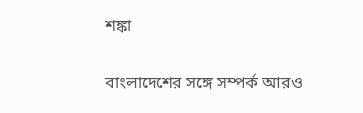শঙ্কা

বাংলাদেশের সঙ্গে সম্পর্ক আরও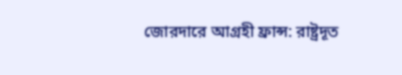জোরদারে আগ্রহী ফ্রান্স: রাষ্ট্রদূত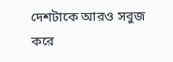দেশটাকে আরও সবুজ করে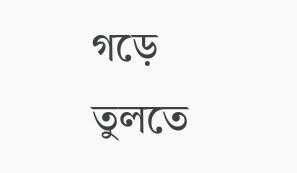গড়ে তুলতে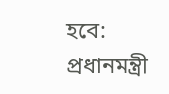হবে: প্রধানমন্ত্রী